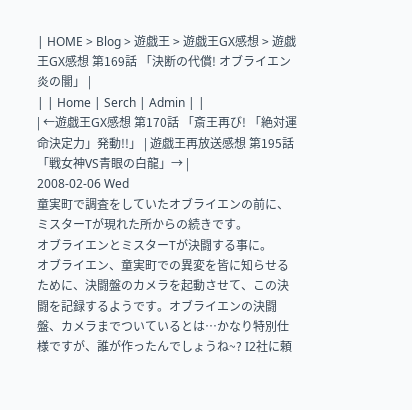| HOME > Blog > 遊戯王 > 遊戯王GX感想 > 遊戯王GX感想 第169話 「決断の代償! オブライエン 炎の闇」 |
| | Home | Serch | Admin | |
| ←遊戯王GX感想 第170話 「斎王再び! 「絶対運命決定力」発動!!」 | 遊戯王再放送感想 第195話「戦女神VS青眼の白龍」→ |
2008-02-06 Wed
童実町で調査をしていたオブライエンの前に、ミスターTが現れた所からの続きです。
オブライエンとミスターTが決闘する事に。
オブライエン、童実町での異変を皆に知らせるために、決闘盤のカメラを起動させて、この決闘を記録するようです。オブライエンの決闘盤、カメラまでついているとは…かなり特別仕様ですが、誰が作ったんでしょうね~? I2社に頼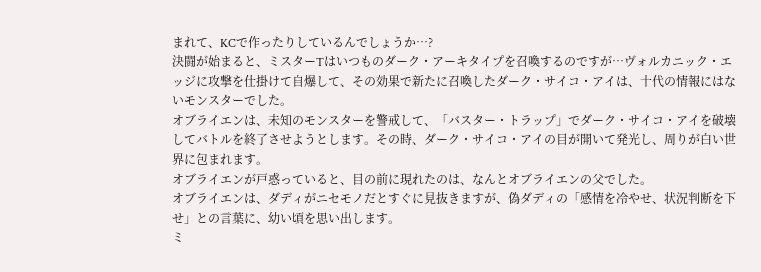まれて、KCで作ったりしているんでしょうか…?
決闘が始まると、ミスターTはいつものダーク・アーキタイプを召喚するのですが…ヴォルカニック・エッジに攻撃を仕掛けて自爆して、その効果で新たに召喚したダーク・サイコ・アイは、十代の情報にはないモンスターでした。
オブライエンは、未知のモンスターを警戒して、「バスター・トラップ」でダーク・サイコ・アイを破壊してバトルを終了させようとします。その時、ダーク・サイコ・アイの目が開いて発光し、周りが白い世界に包まれます。
オブライエンが戸惑っていると、目の前に現れたのは、なんとオブライエンの父でした。
オブライエンは、ダディがニセモノだとすぐに見抜きますが、偽ダディの「感情を冷やせ、状況判断を下せ」との言葉に、幼い頃を思い出します。
ミ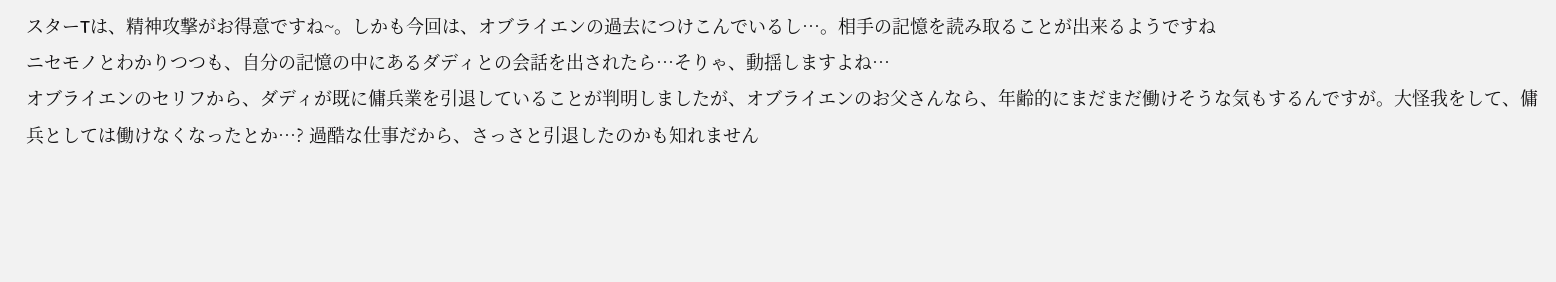スターTは、精神攻撃がお得意ですね~。しかも今回は、オブライエンの過去につけこんでいるし…。相手の記憶を読み取ることが出来るようですね
ニセモノとわかりつつも、自分の記憶の中にあるダディとの会話を出されたら…そりゃ、動揺しますよね…
オブライエンのセリフから、ダディが既に傭兵業を引退していることが判明しましたが、オブライエンのお父さんなら、年齢的にまだまだ働けそうな気もするんですが。大怪我をして、傭兵としては働けなくなったとか…? 過酷な仕事だから、さっさと引退したのかも知れません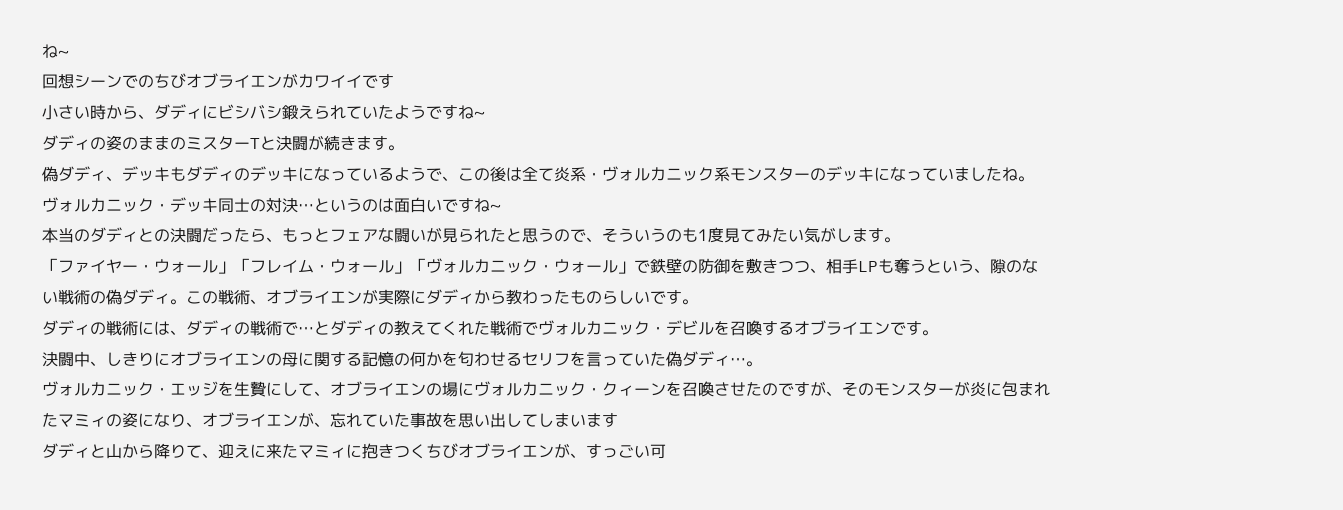ね~
回想シーンでのちびオブライエンがカワイイです
小さい時から、ダディにビシバシ鍛えられていたようですね~
ダディの姿のままのミスターTと決闘が続きます。
偽ダディ、デッキもダディのデッキになっているようで、この後は全て炎系・ヴォルカニック系モンスターのデッキになっていましたね。
ヴォルカニック・デッキ同士の対決…というのは面白いですね~
本当のダディとの決闘だったら、もっとフェアな闘いが見られたと思うので、そういうのも1度見てみたい気がします。
「ファイヤー・ウォール」「フレイム・ウォール」「ヴォルカニック・ウォール」で鉄壁の防御を敷きつつ、相手LPも奪うという、隙のない戦術の偽ダディ。この戦術、オブライエンが実際にダディから教わったものらしいです。
ダディの戦術には、ダディの戦術で…とダディの教えてくれた戦術でヴォルカニック・デビルを召喚するオブライエンです。
決闘中、しきりにオブライエンの母に関する記憶の何かを匂わせるセリフを言っていた偽ダディ…。
ヴォルカニック・エッジを生贄にして、オブライエンの場にヴォルカニック・クィーンを召喚させたのですが、そのモンスターが炎に包まれたマミィの姿になり、オブライエンが、忘れていた事故を思い出してしまいます
ダディと山から降りて、迎えに来たマミィに抱きつくちびオブライエンが、すっごい可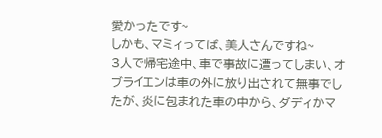愛かったです~
しかも、マミィってば、美人さんですね~
3人で帰宅途中、車で事故に遭ってしまい、オブライエンは車の外に放り出されて無事でしたが、炎に包まれた車の中から、ダディかマ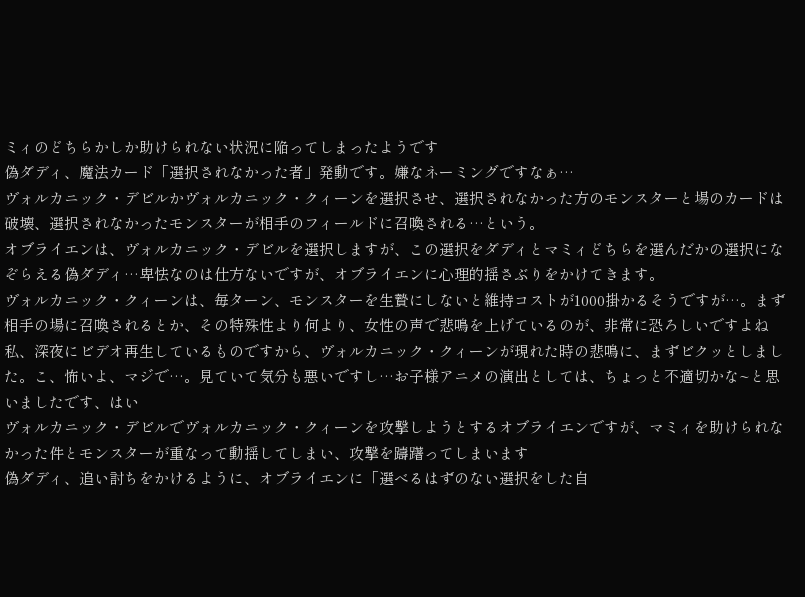ミィのどちらかしか助けられない状況に陥ってしまったようです
偽ダディ、魔法カード「選択されなかった者」発動です。嫌なネーミングですなぁ…
ヴォルカニック・デビルかヴォルカニック・クィーンを選択させ、選択されなかった方のモンスターと場のカードは破壊、選択されなかったモンスターが相手のフィールドに召喚される…という。
オブライエンは、ヴォルカニック・デビルを選択しますが、この選択をダディとマミィどちらを選んだかの選択になぞらえる偽ダディ…卑怯なのは仕方ないですが、オブライエンに心理的揺さぶりをかけてきます。
ヴォルカニック・クィーンは、毎ターン、モンスターを生贄にしないと維持コストが1000掛かるそうですが…。まず相手の場に召喚されるとか、その特殊性より何より、女性の声で悲鳴を上げているのが、非常に恐ろしいですよね
私、深夜にビデオ再生しているものですから、ヴォルカニック・クィーンが現れた時の悲鳴に、まずビクッとしました。こ、怖いよ、マジで…。見ていて気分も悪いですし…お子様アニメの演出としては、ちょっと不適切かな~と思いましたです、はい
ヴォルカニック・デビルでヴォルカニック・クィーンを攻撃しようとするオブライエンですが、マミィを助けられなかった件とモンスターが重なって動揺してしまい、攻撃を躊躇ってしまいます
偽ダディ、追い討ちをかけるように、オブライエンに「選べるはずのない選択をした自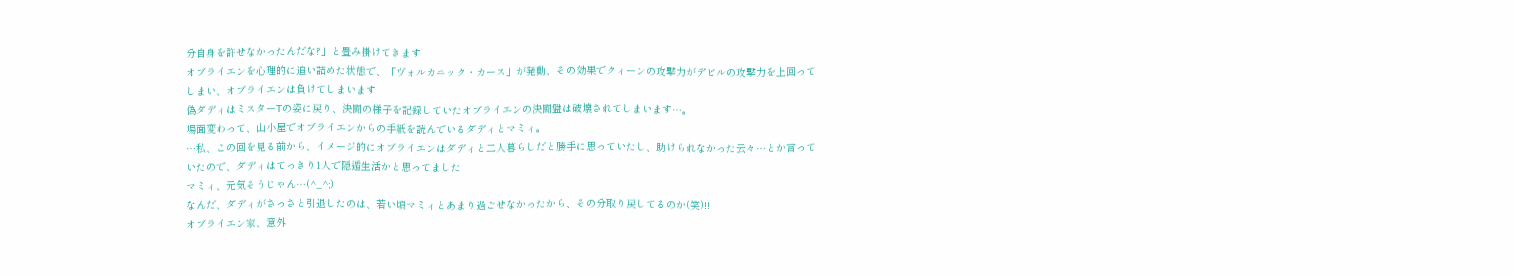分自身を許せなかったんだな?」と畳み掛けてきます
オブライエンを心理的に追い詰めた状態で、「ヴォルカニック・カース」が発動、その効果でクィーンの攻撃力がデビルの攻撃力を上回ってしまい、オブライエンは負けてしまいます
偽ダディはミスターTの姿に戻り、決闘の様子を記録していたオブライエンの決闘盤は破壊されてしまいます…。
場面変わって、山小屋でオブライエンからの手紙を読んでいるダディとマミィ。
…私、この回を見る前から、イメージ的にオブライエンはダディと二人暮らしだと勝手に思っていたし、助けられなかった云々…とか言っていたので、ダディはてっきり1人で隠遁生活かと思ってました
マミィ、元気そうじゃん…(^_^;)
なんだ、ダディがさっさと引退したのは、若い頃マミィとあまり過ごせなかったから、その分取り戻してるのか(笑)!!
オブライエン家、意外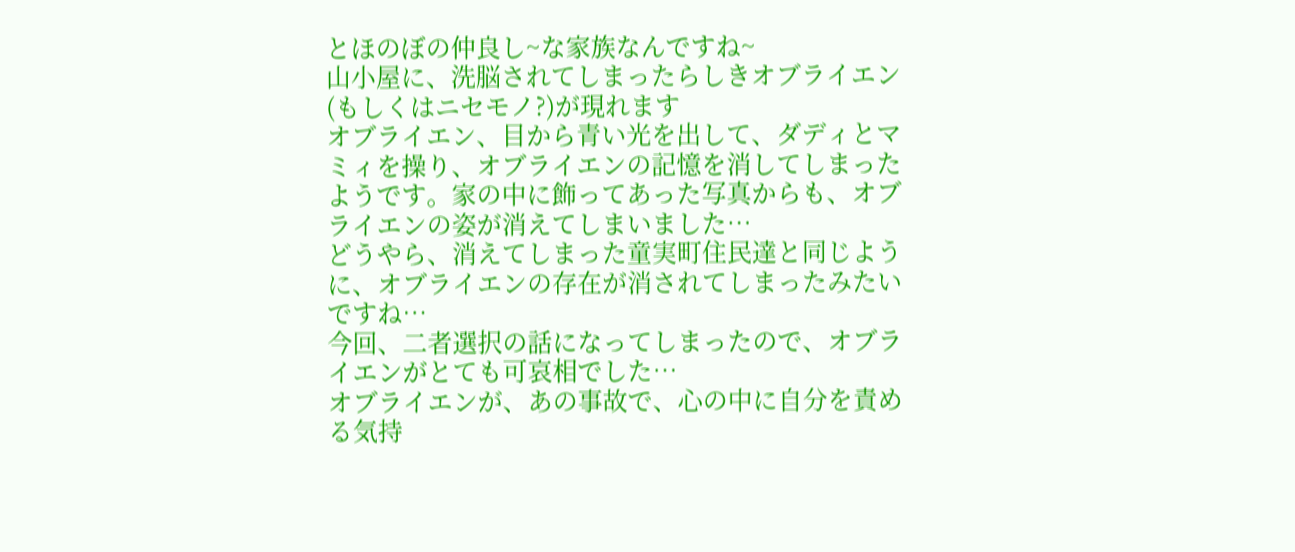とほのぼの仲良し~な家族なんですね~
山小屋に、洗脳されてしまったらしきオブライエン(もしくはニセモノ?)が現れます
オブライエン、目から青い光を出して、ダディとマミィを操り、オブライエンの記憶を消してしまったようです。家の中に飾ってあった写真からも、オブライエンの姿が消えてしまいました…
どうやら、消えてしまった童実町住民達と同じように、オブライエンの存在が消されてしまったみたいですね…
今回、二者選択の話になってしまったので、オブライエンがとても可哀相でした…
オブライエンが、あの事故で、心の中に自分を責める気持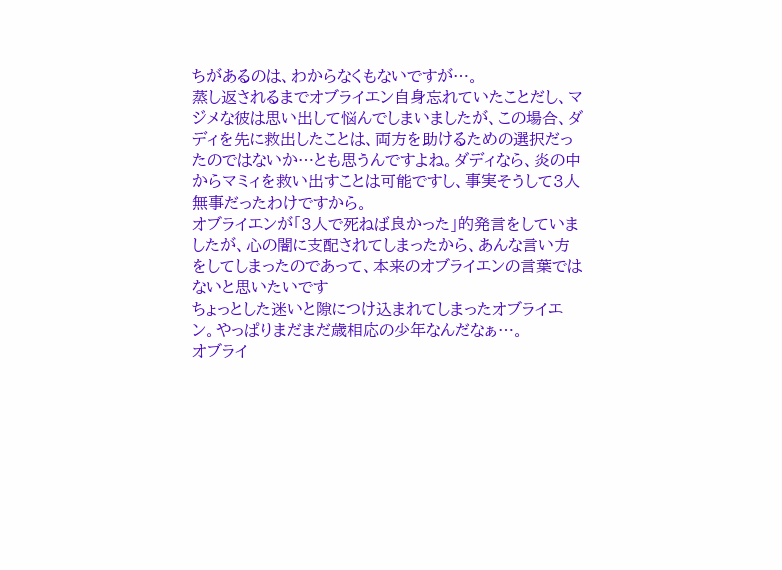ちがあるのは、わからなくもないですが…。
蒸し返されるまでオブライエン自身忘れていたことだし、マジメな彼は思い出して悩んでしまいましたが、この場合、ダディを先に救出したことは、両方を助けるための選択だったのではないか…とも思うんですよね。ダディなら、炎の中からマミィを救い出すことは可能ですし、事実そうして3人無事だったわけですから。
オブライエンが「3人で死ねば良かった」的発言をしていましたが、心の闇に支配されてしまったから、あんな言い方をしてしまったのであって、本来のオブライエンの言葉ではないと思いたいです
ちょっとした迷いと隙につけ込まれてしまったオブライエン。やっぱりまだまだ歳相応の少年なんだなぁ…。
オブライ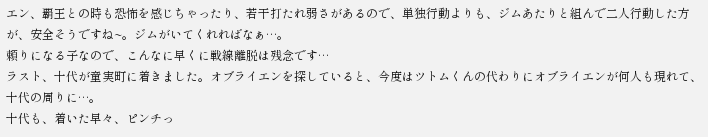エン、覇王との時も恐怖を感じちゃったり、若干打たれ弱さがあるので、単独行動よりも、ジムあたりと組んで二人行動した方が、安全そうですね~。ジムがいてくれればなぁ…。
頼りになる子なので、こんなに早くに戦線離脱は残念です…
ラスト、十代が童実町に着きました。オブライエンを探していると、今度はツトムくんの代わりにオブライエンが何人も現れて、十代の周りに…。
十代も、着いた早々、ピンチっ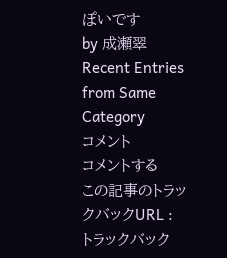ぽいです
by 成瀬翠
Recent Entries from Same Category
コメント
コメントする
この記事のトラックバックURL :
トラックバック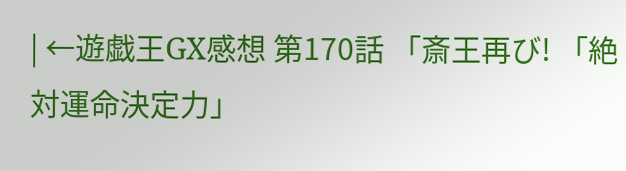| ←遊戯王GX感想 第170話 「斎王再び! 「絶対運命決定力」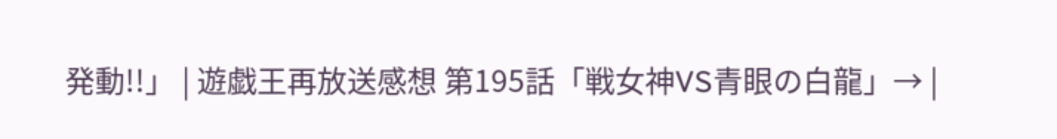発動!!」 | 遊戯王再放送感想 第195話「戦女神VS青眼の白龍」→ |